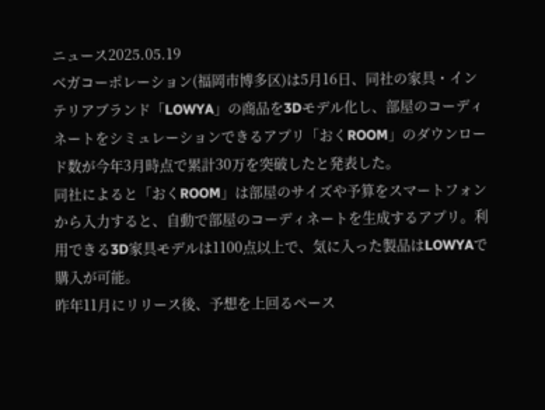ニュース2025.05.19
ベガコーポレーション(福岡市博多区)は5月16日、同社の家具・インテリアブランド「LOWYA」の商品を3Dモデル化し、部屋のコーディネートをシミュレーションできるアプリ「おくROOM」のダウンロード数が今年3月時点で累計30万を突破したと発表した。
同社によると「おくROOM」は部屋のサイズや予算をスマートフォンから入力すると、自動で部屋のコーディネートを生成するアプリ。利用できる3D家具モデルは1100点以上で、気に入った製品はLOWYAで購入が可能。
昨年11月にリリース後、予想を上回るペース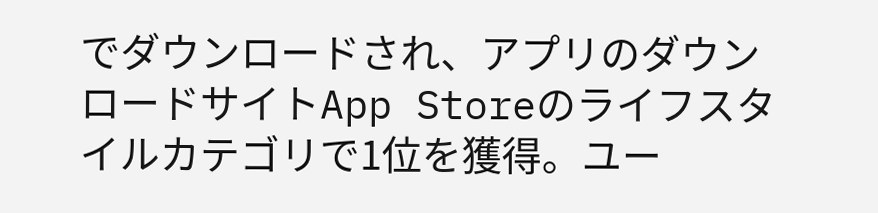でダウンロードされ、アプリのダウンロードサイトApp Storeのライフスタイルカテゴリで1位を獲得。ユー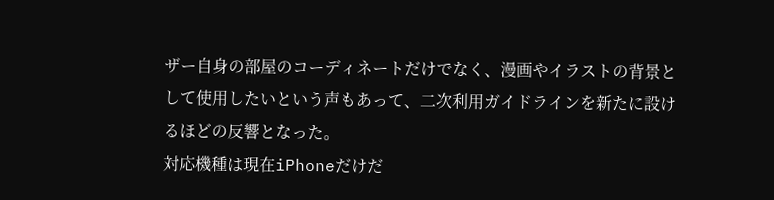ザー自身の部屋のコーディネートだけでなく、漫画やイラストの背景として使用したいという声もあって、二次利用ガイドラインを新たに設けるほどの反響となった。
対応機種は現在iPhoneだけだ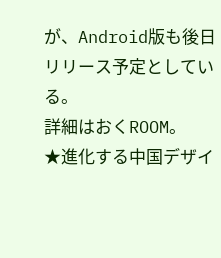が、Android版も後日リリース予定としている。
詳細はおくROOM。
★進化する中国デザイ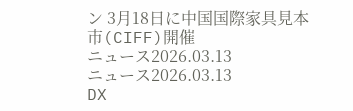ン 3月18日に中国国際家具見本市(CIFF)開催
ニュース2026.03.13
ニュース2026.03.13
DX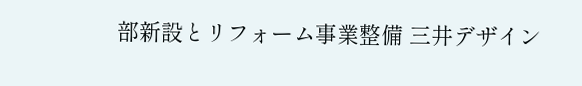部新設とリフォーム事業整備 三井デザイン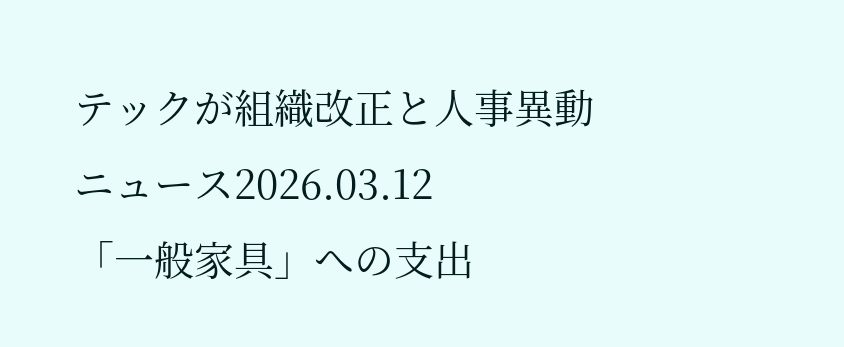テックが組織改正と人事異動
ニュース2026.03.12
「一般家具」への支出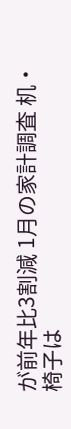が前年比3割減 1月の家計調査 机・椅子は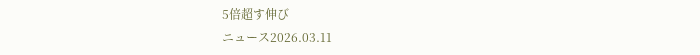5倍超す伸び
ニュース2026.03.11